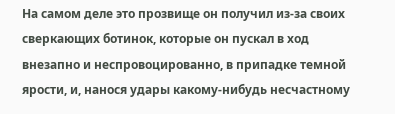На самом деле это прозвище он получил из-за своих сверкающих ботинок, которые он пускал в ход внезапно и неспровоцированно, в припадке темной ярости, и, нанося удары какому-нибудь несчастному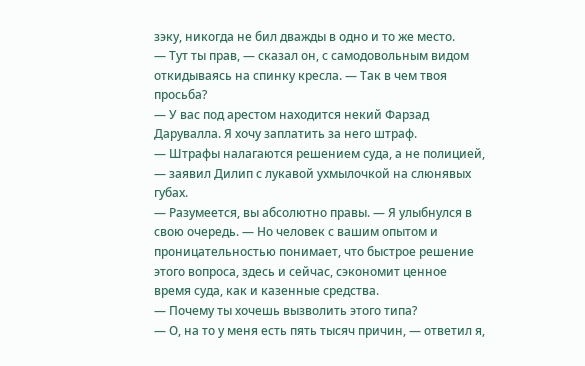зэку, никогда не бил дважды в одно и то же место.
— Тут ты прав, — сказал он, с самодовольным видом откидываясь на спинку кресла. — Так в чем твоя просьба?
— У вас под арестом находится некий Фарзад Дарувалла. Я хочу заплатить за него штраф.
— Штрафы налагаются решением суда, а не полицией, — заявил Дилип с лукавой ухмылочкой на слюнявых губах.
— Разумеется, вы абсолютно правы. — Я улыбнулся в свою очередь. — Но человек с вашим опытом и проницательностью понимает, что быстрое решение этого вопроса, здесь и сейчас, сэкономит ценное время суда, как и казенные средства.
— Почему ты хочешь вызволить этого типа?
— О, на то у меня есть пять тысяч причин, — ответил я,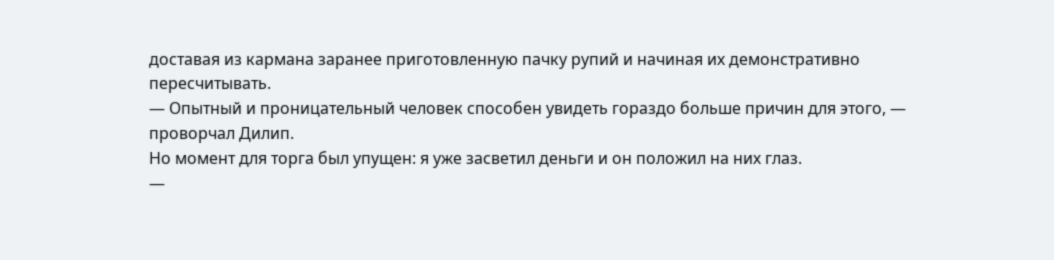доставая из кармана заранее приготовленную пачку рупий и начиная их демонстративно пересчитывать.
— Опытный и проницательный человек способен увидеть гораздо больше причин для этого, — проворчал Дилип.
Но момент для торга был упущен: я уже засветил деньги и он положил на них глаз.
—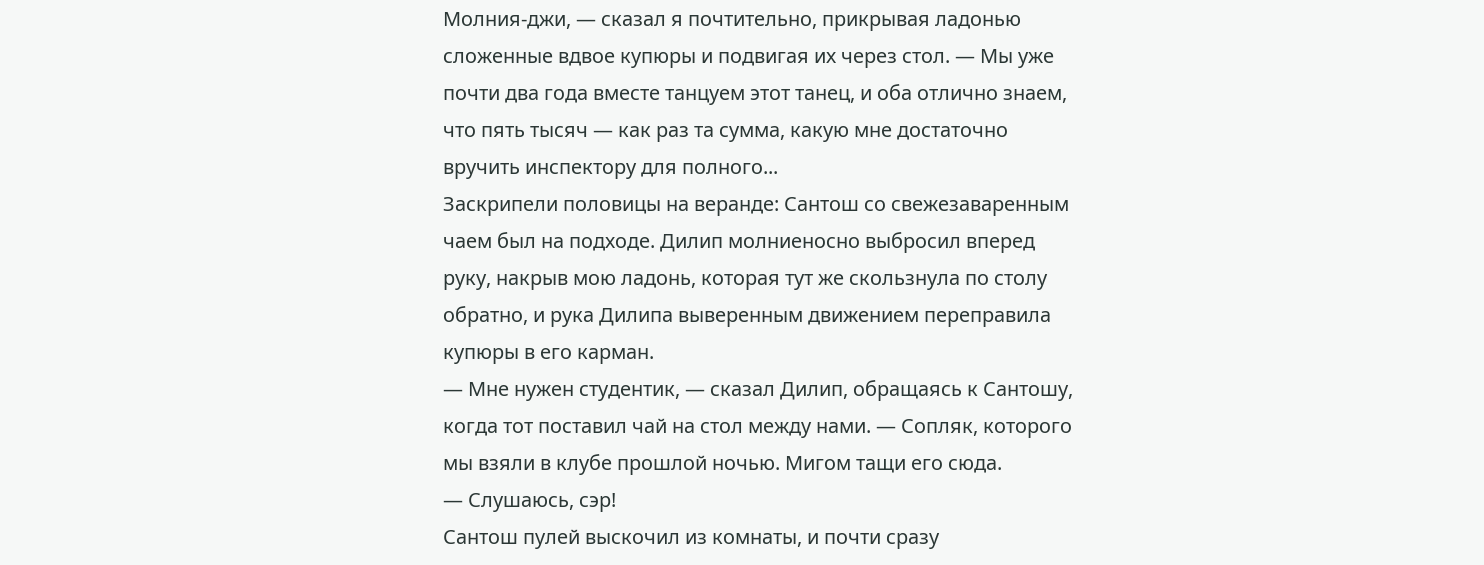Молния-джи, — сказал я почтительно, прикрывая ладонью сложенные вдвое купюры и подвигая их через стол. — Мы уже почти два года вместе танцуем этот танец, и оба отлично знаем, что пять тысяч — как раз та сумма, какую мне достаточно вручить инспектору для полного...
Заскрипели половицы на веранде: Сантош со свежезаваренным чаем был на подходе. Дилип молниеносно выбросил вперед руку, накрыв мою ладонь, которая тут же скользнула по столу обратно, и рука Дилипа выверенным движением переправила купюры в его карман.
— Мне нужен студентик, — сказал Дилип, обращаясь к Сантошу, когда тот поставил чай на стол между нами. — Сопляк, которого мы взяли в клубе прошлой ночью. Мигом тащи его сюда.
— Слушаюсь, сэр!
Сантош пулей выскочил из комнаты, и почти сразу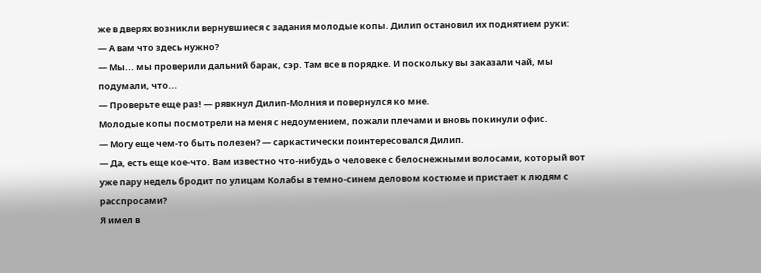же в дверях возникли вернувшиеся с задания молодые копы. Дилип остановил их поднятием руки:
— А вам что здесь нужно?
— Мы... мы проверили дальний барак, сэр. Там все в порядке. И поскольку вы заказали чай, мы подумали, что...
— Проверьте еще раз! — рявкнул Дилип-Молния и повернулся ко мне.
Молодые копы посмотрели на меня с недоумением, пожали плечами и вновь покинули офис.
— Могу еще чем-то быть полезен? — саркастически поинтересовался Дилип.
— Да, есть еще кое-что. Вам известно что-нибудь о человеке с белоснежными волосами, который вот уже пару недель бродит по улицам Колабы в темно-синем деловом костюме и пристает к людям с расспросами?
Я имел в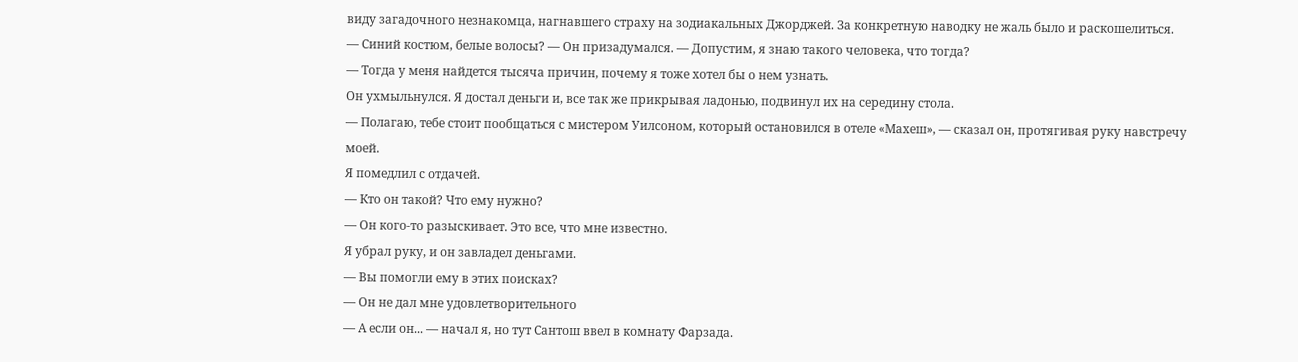виду загадочного незнакомца, нагнавшего страху на зодиакальных Джорджей. За конкретную наводку не жаль было и раскошелиться.
— Синий костюм, белые волосы? — Он призадумался. — Допустим, я знаю такого человека, что тогда?
— Тогда у меня найдется тысяча причин, почему я тоже хотел бы о нем узнать.
Он ухмыльнулся. Я достал деньги и, все так же прикрывая ладонью, подвинул их на середину стола.
— Полагаю, тебе стоит пообщаться с мистером Уилсоном, который остановился в отеле «Махеш», — сказал он, протягивая руку навстречу моей.
Я помедлил с отдачей.
— Кто он такой? Что ему нужно?
— Он кого-то разыскивает. Это все, что мне известно.
Я убрал руку, и он завладел деньгами.
— Вы помогли ему в этих поисках?
— Он не дал мне удовлетворительного
— А если он... — начал я, но тут Сантош ввел в комнату Фарзада.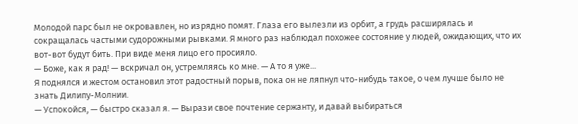Молодой парс был не окровавлен, но изрядно помят. Глаза его вылезли из орбит, а грудь расширялась и сокращалась частыми судорожными рывками. Я много раз наблюдал похожее состояние у людей, ожидающих, что их вот-вот будут бить. При виде меня лицо его просияло.
— Боже, как я рад! — вскричал он, устремляясь ко мне. — А то я уже...
Я поднялся и жестом остановил этот радостный порыв, пока он не ляпнул что-нибудь такое, о чем лучше было не знать Дилипу-Молнии.
— Успокойся, — быстро сказал я. — Вырази свое почтение сержанту, и давай выбираться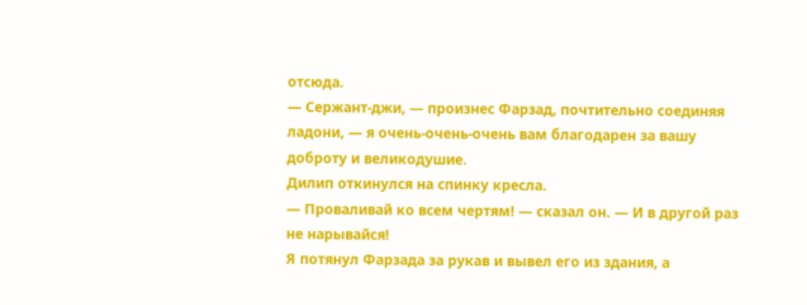отсюда.
— Сержант-джи, — произнес Фарзад, почтительно соединяя ладони, — я очень-очень-очень вам благодарен за вашу доброту и великодушие.
Дилип откинулся на спинку кресла.
— Проваливай ко всем чертям! — сказал он. — И в другой раз не нарывайся!
Я потянул Фарзада за рукав и вывел его из здания, а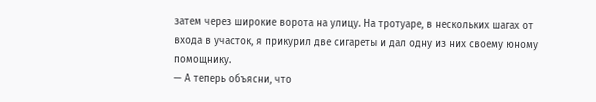затем через широкие ворота на улицу. На тротуаре, в нескольких шагах от входа в участок, я прикурил две сигареты и дал одну из них своему юному помощнику.
— А теперь объясни, что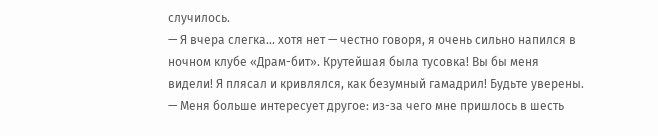случилось.
— Я вчера слегка... хотя нет — честно говоря, я очень сильно напился в ночном клубе «Драм-бит». Крутейшая была тусовка! Вы бы меня видели! Я плясал и кривлялся, как безумный гамадрил! Будьте уверены.
— Меня больше интересует другое: из-за чего мне пришлось в шесть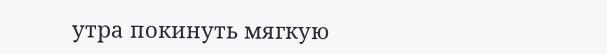утра покинуть мягкую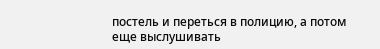постель и переться в полицию, а потом еще выслушивать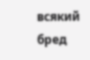всякий бред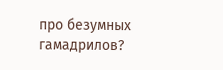про безумных гамадрилов?